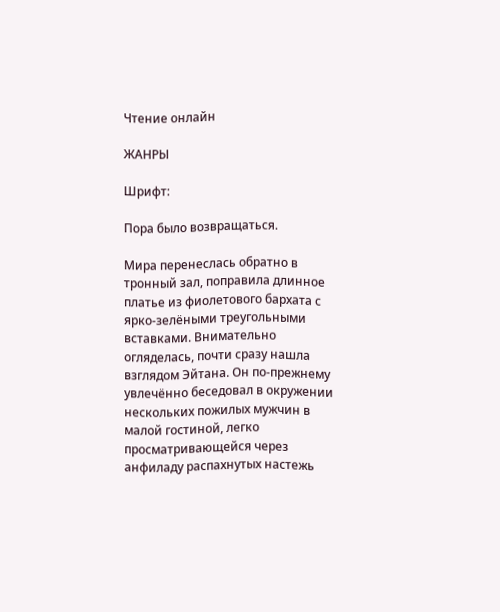Чтение онлайн

ЖАНРЫ

Шрифт:

Пора было возвращаться.

Мира перенеслась обратно в тронный зал, поправила длинное платье из фиолетового бархата с ярко-зелёными треугольными вставками. Внимательно огляделась, почти сразу нашла взглядом Эйтана. Он по-прежнему увлечённо беседовал в окружении нескольких пожилых мужчин в малой гостиной, легко просматривающейся через анфиладу распахнутых настежь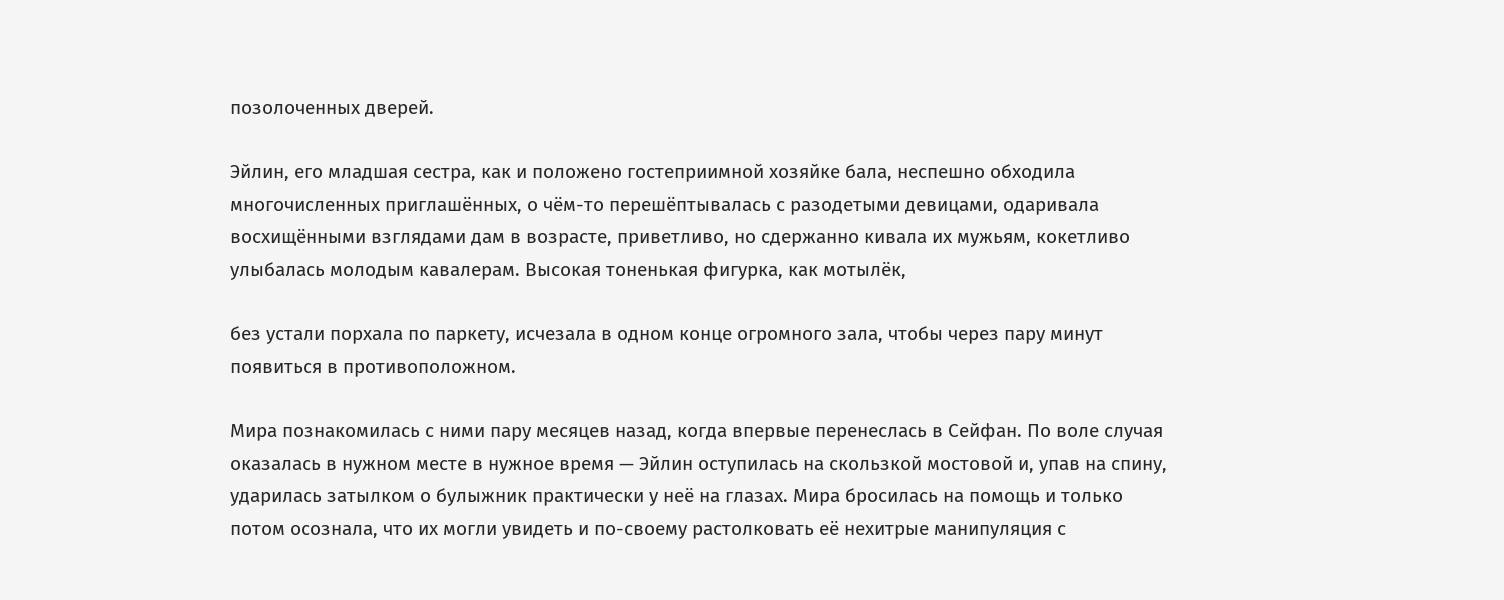позолоченных дверей.

Эйлин, его младшая сестра, как и положено гостеприимной хозяйке бала, неспешно обходила многочисленных приглашённых, о чём-то перешёптывалась с разодетыми девицами, одаривала восхищёнными взглядами дам в возрасте, приветливо, но сдержанно кивала их мужьям, кокетливо улыбалась молодым кавалерам. Высокая тоненькая фигурка, как мотылёк,

без устали порхала по паркету, исчезала в одном конце огромного зала, чтобы через пару минут появиться в противоположном.

Мира познакомилась с ними пару месяцев назад, когда впервые перенеслась в Сейфан. По воле случая оказалась в нужном месте в нужное время — Эйлин оступилась на скользкой мостовой и, упав на спину, ударилась затылком о булыжник практически у неё на глазах. Мира бросилась на помощь и только потом осознала, что их могли увидеть и по-своему растолковать её нехитрые манипуляция с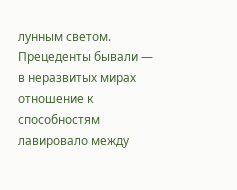лунным светом. Прецеденты бывали — в неразвитых мирах отношение к способностям лавировало между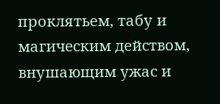проклятьем, табу и магическим действом, внушающим ужас и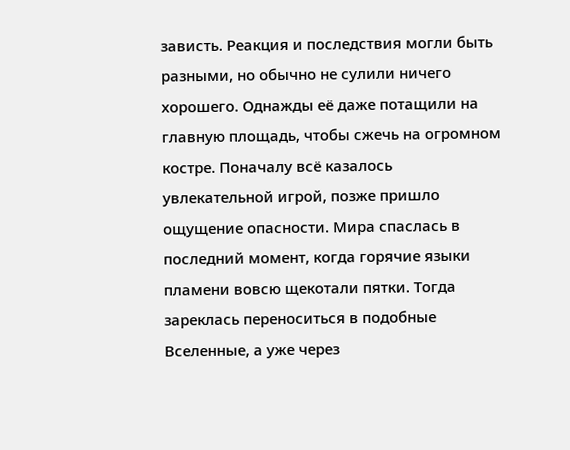зависть. Реакция и последствия могли быть разными, но обычно не сулили ничего хорошего. Однажды её даже потащили на главную площадь, чтобы сжечь на огромном костре. Поначалу всё казалось увлекательной игрой, позже пришло ощущение опасности. Мира спаслась в последний момент, когда горячие языки пламени вовсю щекотали пятки. Тогда зареклась переноситься в подобные Вселенные, а уже через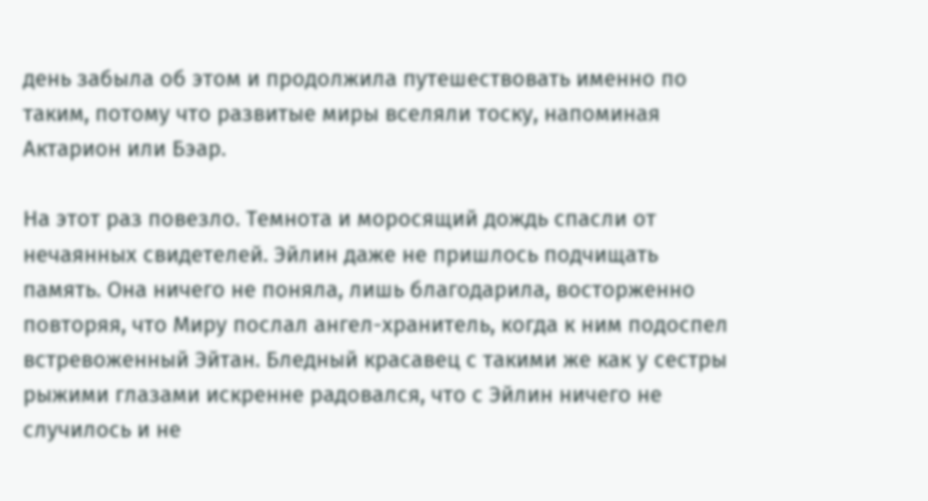день забыла об этом и продолжила путешествовать именно по таким, потому что развитые миры вселяли тоску, напоминая Актарион или Бэар.

На этот раз повезло. Темнота и моросящий дождь спасли от нечаянных свидетелей. Эйлин даже не пришлось подчищать память. Она ничего не поняла, лишь благодарила, восторженно повторяя, что Миру послал ангел-хранитель, когда к ним подоспел встревоженный Эйтан. Бледный красавец с такими же как у сестры рыжими глазами искренне радовался, что с Эйлин ничего не случилось и не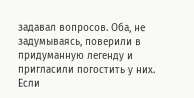задавал вопросов. Оба, не задумываясь, поверили в придуманную легенду и пригласили погостить у них. Если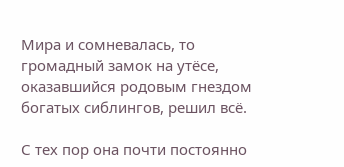Мира и сомневалась, то громадный замок на утёсе, оказавшийся родовым гнездом богатых сиблингов, решил всё.

С тех пор она почти постоянно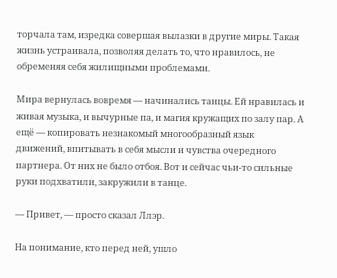торчала там, изредка совершая вылазки в другие миры. Такая жизнь устраивала, позволяя делать то, что нравилось, не обременяя себя жилищными проблемами.

Мира вернулась вовремя — начинались танцы. Ей нравилась и живая музыка, и вычурные па, и магия кружащих по залу пар. А ещё — копировать незнакомый многообразный язык движений, впитывать в себя мысли и чувства очередного партнера. От них не было отбоя. Вот и сейчас чьи-то сильные руки подхватили, закружили в танце.

— Привет, — просто сказал Ллэр.

На понимание, кто перед ней, ушло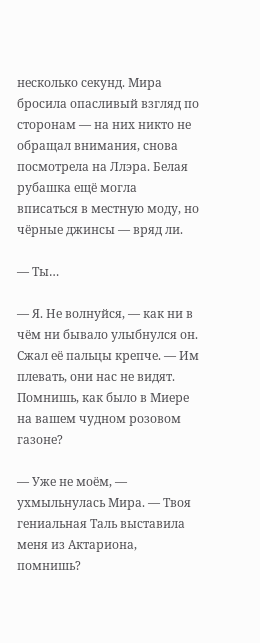несколько секунд. Мира бросила опасливый взгляд по сторонам — на них никто не обращал внимания, снова посмотрела на Ллэра. Белая рубашка ещё могла вписаться в местную моду, но чёрные джинсы — вряд ли.

— Ты…

— Я. Не волнуйся, — как ни в чём ни бывало улыбнулся он. Сжал её пальцы крепче. — Им плевать, они нас не видят. Помнишь, как было в Миере на вашем чудном розовом газоне?

— Уже не моём, — ухмыльнулась Мира. — Твоя гениальная Таль выставила меня из Актариона, помнишь?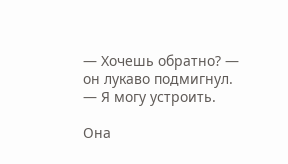— Хочешь обратно? — он лукаво подмигнул. — Я могу устроить.

Она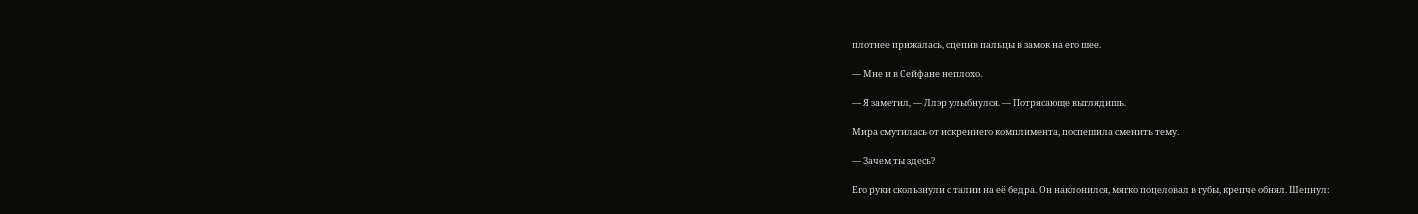плотнее прижалась, сцепив пальцы в замок на его шее.

— Мне и в Сейфане неплохо.

— Я заметил, — Ллэр улыбнулся. — Потрясающе выглядишь.

Мира смутилась от искреннего комплимента, поспешила сменить тему.

— Зачем ты здесь?

Его руки скользнули с талии на её бедра. Он наклонился, мягко поцеловал в губы, крепче обнял. Шепнул: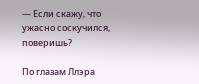— Если скажу, что ужасно соскучился, поверишь?

По глазам Ллэра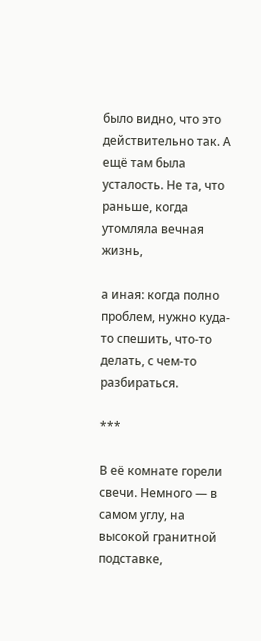было видно, что это действительно так. А ещё там была усталость. Не та, что раньше, когда утомляла вечная жизнь,

а иная: когда полно проблем, нужно куда-то спешить, что-то делать, с чем-то разбираться.

***

В её комнате горели свечи. Немного — в самом углу, на высокой гранитной подставке,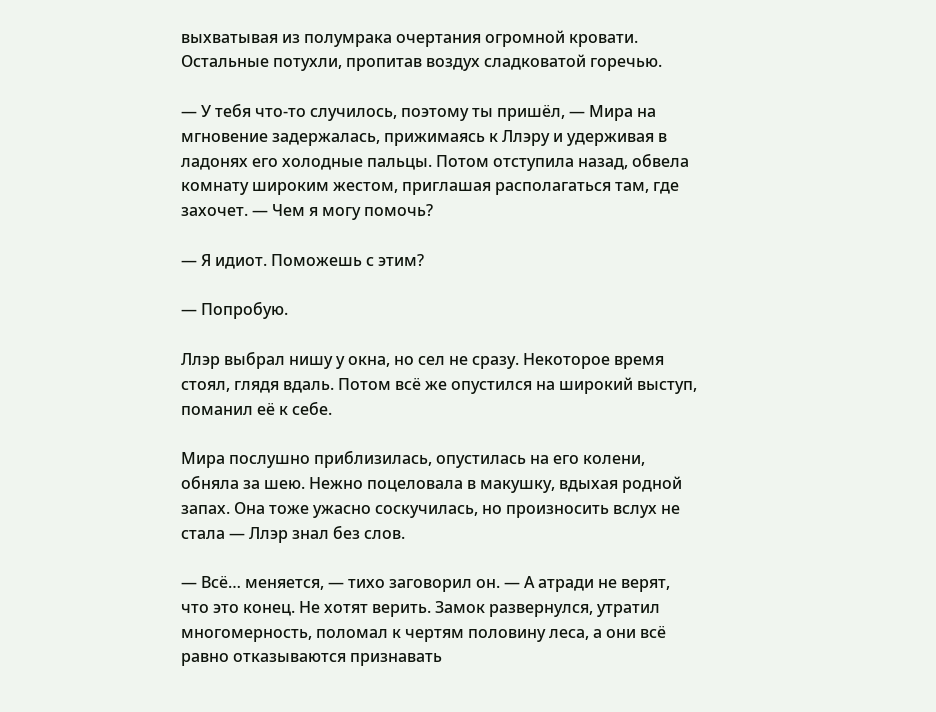выхватывая из полумрака очертания огромной кровати. Остальные потухли, пропитав воздух сладковатой горечью.

— У тебя что-то случилось, поэтому ты пришёл, — Мира на мгновение задержалась, прижимаясь к Ллэру и удерживая в ладонях его холодные пальцы. Потом отступила назад, обвела комнату широким жестом, приглашая располагаться там, где захочет. — Чем я могу помочь?

— Я идиот. Поможешь с этим?

— Попробую.

Ллэр выбрал нишу у окна, но сел не сразу. Некоторое время стоял, глядя вдаль. Потом всё же опустился на широкий выступ, поманил её к себе.

Мира послушно приблизилась, опустилась на его колени, обняла за шею. Нежно поцеловала в макушку, вдыхая родной запах. Она тоже ужасно соскучилась, но произносить вслух не стала — Ллэр знал без слов.

— Всё… меняется, — тихо заговорил он. — А атради не верят, что это конец. Не хотят верить. Замок развернулся, утратил многомерность, поломал к чертям половину леса, а они всё равно отказываются признавать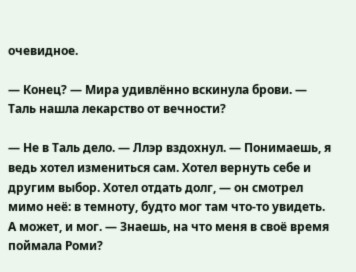очевидное.

— Конец? — Мира удивлённо вскинула брови. — Таль нашла лекарство от вечности?

— Не в Таль дело. — Ллэр вздохнул. — Понимаешь, я ведь хотел измениться сам. Хотел вернуть себе и другим выбор. Хотел отдать долг, — он смотрел мимо неё: в темноту, будто мог там что-то увидеть. А может, и мог. — Знаешь, на что меня в своё время поймала Роми?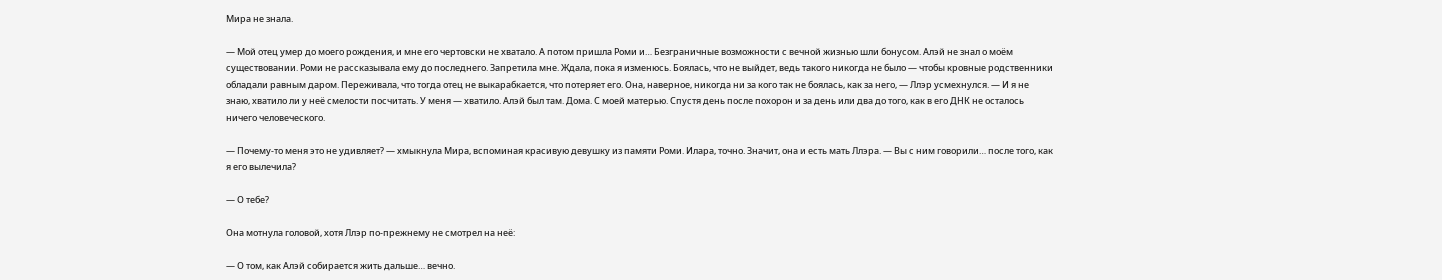Мира не знала.

— Мой отец умер до моего рождения, и мне его чертовски не хватало. А потом пришла Роми и… Безграничные возможности с вечной жизнью шли бонусом. Алэй не знал о моём существовании. Роми не рассказывала ему до последнего. Запретила мне. Ждала, пока я изменюсь. Боялась, что не выйдет, ведь такого никогда не было — чтобы кровные родственники обладали равным даром. Переживала, что тогда отец не выкарабкается, что потеряет его. Она, наверное, никогда ни за кого так не боялась, как за него, — Ллэр усмехнулся. — И я не знаю, хватило ли у неё смелости посчитать. У меня — хватило. Алэй был там. Дома. С моей матерью. Спустя день после похорон и за день или два до того, как в его ДНК не осталось ничего человеческого.

— Почему-то меня это не удивляет? — хмыкнула Мира, вспоминая красивую девушку из памяти Роми. Илара, точно. Значит, она и есть мать Ллэра. — Вы с ним говорили… после того, как я его вылечила?

— О тебе?

Она мотнула головой, хотя Ллэр по-прежнему не смотрел на неё:

— О том, как Алэй собирается жить дальше… вечно.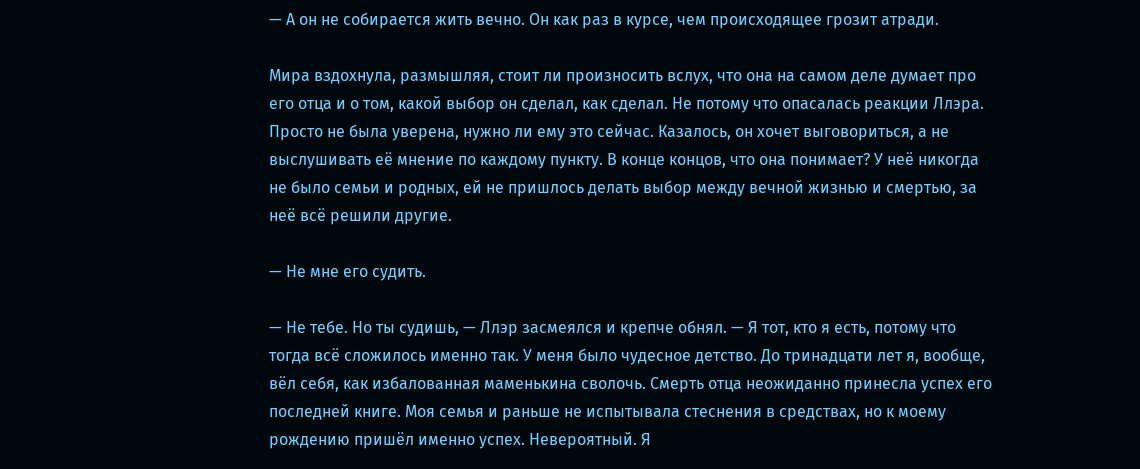— А он не собирается жить вечно. Он как раз в курсе, чем происходящее грозит атради.

Мира вздохнула, размышляя, стоит ли произносить вслух, что она на самом деле думает про его отца и о том, какой выбор он сделал, как сделал. Не потому что опасалась реакции Ллэра. Просто не была уверена, нужно ли ему это сейчас. Казалось, он хочет выговориться, а не выслушивать её мнение по каждому пункту. В конце концов, что она понимает? У неё никогда не было семьи и родных, ей не пришлось делать выбор между вечной жизнью и смертью, за неё всё решили другие.

— Не мне его судить.

— Не тебе. Но ты судишь, — Ллэр засмеялся и крепче обнял. — Я тот, кто я есть, потому что тогда всё сложилось именно так. У меня было чудесное детство. До тринадцати лет я, вообще, вёл себя, как избалованная маменькина сволочь. Смерть отца неожиданно принесла успех его последней книге. Моя семья и раньше не испытывала стеснения в средствах, но к моему рождению пришёл именно успех. Невероятный. Я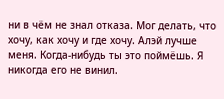ни в чём не знал отказа. Мог делать, что хочу, как хочу и где хочу. Алэй лучше меня. Когда-нибудь ты это поймёшь. Я никогда его не винил.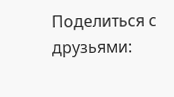Поделиться с друзьями: